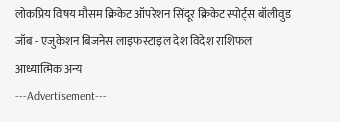लोकप्रिय विषय मौसम क्रिकेट ऑपरेशन सिंदूर क्रिकेट स्पोर्ट्स बॉलीवुड जॉब - एजुकेशन बिजनेस लाइफस्टाइल देश विदेश राशिफल आध्यात्मिक अन्य
---Advertisement---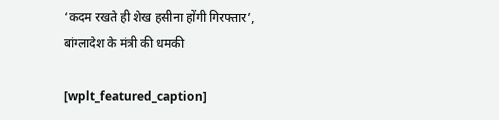‘कदम रखते ही शेख हसीना होंगी गिरफ्तार’, बांग्लादेश के मंत्री की धमकी

[wplt_featured_caption]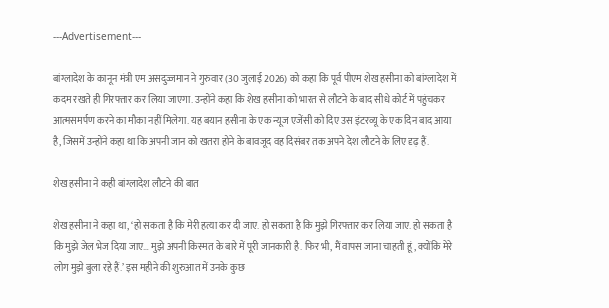---Advertisement---

बांग्लादेश के कानून मंत्री एम असदुज्जमान ने गुरुवार (30 जुलाई 2026) को कहा कि पूर्व पीएम शेख हसीना को बांग्लादेश में कदम रखते ही गिरफ्तार कर लिया जाएगा. उन्होंने कहा कि शेख हसीना को भारत से लौटने के बाद सीधे कोर्ट में पहुंचकर आत्मसमर्पण करने का मौका नहीं मिलेगा. यह बयान हसीना के एक न्यूज एजेंसी को दिए उस इंटरव्यू के एक दिन बाद आया है, जिसमें उन्होंने कहा था कि अपनी जान को खतरा होने के बावजूद वह दिसंबर तक अपने देश लौटने के लिए दृढ़ हैं.

शेख हसीना ने कही बांग्लादेश लौटने की बात

शेख हसीना ने कहा था, ‘हो सकता है कि मेरी हत्या कर दी जाए. हो सकता है कि मुझे गिरफ्तार कर लिया जाए. हो सकता है कि मुझे जेल भेज दिया जाए… मुझे अपनी किस्मत के बारे में पूरी जानकारी है. फिर भी, मैं वापस जाना चाहती हूं, क्योंकि मेरे लोग मुझे बुला रहे हैं.’ इस महीने की शुरुआत में उनके कुछ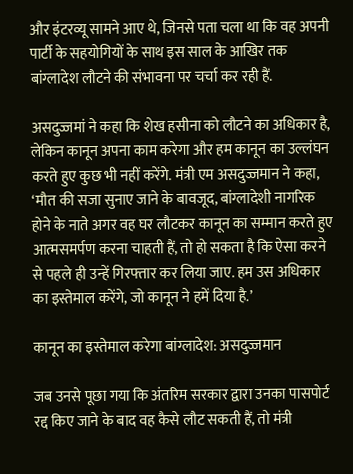और इंटरव्यू सामने आए थे, जिनसे पता चला था कि वह अपनी पार्टी के सहयोगियों के साथ इस साल के आखिर तक बांग्लादेश लौटने की संभावना पर चर्चा कर रही हैं.

असदुज्जमां ने कहा कि शेख हसीना को लौटने का अधिकार है, लेकिन कानून अपना काम करेगा और हम कानून का उल्लंघन करते हुए कुछ भी नहीं करेंगे. मंत्री एम असदुज्जमान ने कहा, ‘मौत की सजा सुनाए जाने के बावजूद, बांग्लादेशी नागरिक होने के नाते अगर वह घर लौटकर कानून का सम्मान करते हुए आत्मसमर्पण करना चाहती हैं, तो हो सकता है कि ऐसा करने से पहले ही उन्हें गिरफ्तार कर लिया जाए. हम उस अधिकार का इस्तेमाल करेंगे, जो कानून ने हमें दिया है.’

कानून का इस्तेमाल करेगा बांग्लादेश: असदुज्जमान

जब उनसे पूछा गया कि अंतरिम सरकार द्वारा उनका पासपोर्ट रद्द किए जाने के बाद वह कैसे लौट सकती हैं, तो मंत्री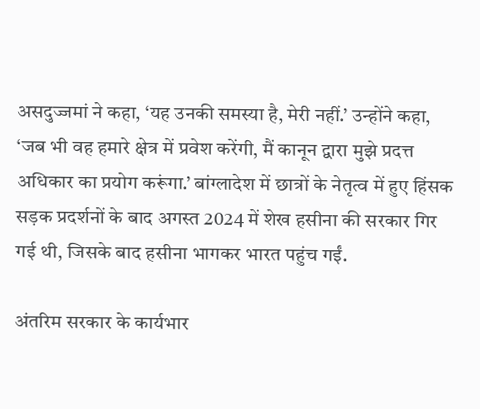असदुज्जमां ने कहा, ‘यह उनकी समस्या है, मेरी नहीं.’ उन्होंने कहा, ‘जब भी वह हमारे क्षेत्र में प्रवेश करेंगी, मैं कानून द्वारा मुझे प्रदत्त अधिकार का प्रयोग करूंगा.’ बांग्लादेश में छात्रों के नेतृत्व में हुए हिंसक सड़क प्रदर्शनों के बाद अगस्त 2024 में शेख हसीना की सरकार गिर गई थी, जिसके बाद हसीना भागकर भारत पहुंच गईं.

अंतरिम सरकार के कार्यभार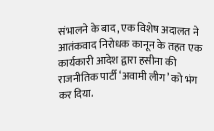संभालने के बाद, एक विशेष अदालत ने आतंकवाद निरोधक कानून के तहत एक कार्यकारी आदेश द्वारा हसीना की राजनीतिक पार्टी ‘अवामी लीग’ को भंग कर दिया.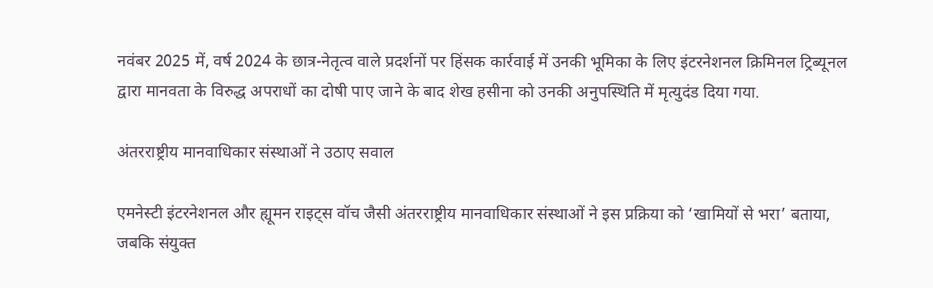नवंबर 2025 में, वर्ष 2024 के छात्र-नेतृत्व वाले प्रदर्शनों पर हिंसक कार्रवाई में उनकी भूमिका के लिए इंटरनेशनल क्रिमिनल ट्रिब्यूनल द्वारा मानवता के विरुद्ध अपराधों का दोषी पाए जाने के बाद शेख हसीना को उनकी अनुपस्थिति में मृत्युदंड दिया गया.

अंतरराष्ट्रीय मानवाधिकार संस्थाओं ने उठाए सवाल

एमनेस्टी इंटरनेशनल और ह्यूमन राइट्स वॉच जैसी अंतरराष्ट्रीय मानवाधिकार संस्थाओं ने इस प्रक्रिया को ‘खामियों से भरा’ बताया, जबकि संयुक्त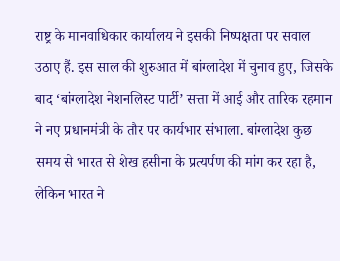राष्ट्र के मानवाधिकार कार्यालय ने इसकी निष्पक्षता पर सवाल उठाए हैं. इस साल की शुरुआत में बांग्लादेश में चुनाव हुए, जिसके बाद ‘बांग्लादेश नेशनलिस्ट पार्टी’ सत्ता में आई और तारिक रहमान ने नए प्रधानमंत्री के तौर पर कार्यभार संभाला. बांग्लादेश कुछ समय से भारत से शेख हसीना के प्रत्यर्पण की मांग कर रहा है, लेकिन भारत ने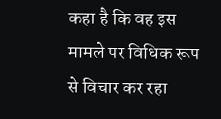कहा है कि वह इस मामले पर विधिक रूप से विचार कर रहा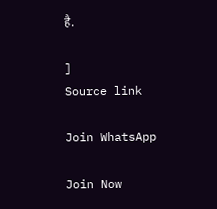है.

]
Source link

Join WhatsApp

Join Now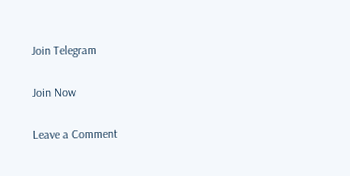Join Telegram

Join Now

Leave a Comment